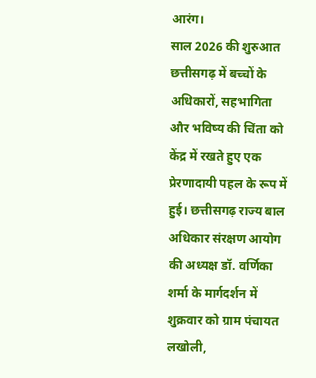आरंग।
साल 2026 की शुरुआत छत्तीसगढ़ में बच्चों के अधिकारों, सहभागिता और भविष्य की चिंता को केंद्र में रखते हुए एक प्रेरणादायी पहल के रूप में हुई। छत्तीसगढ़ राज्य बाल अधिकार संरक्षण आयोग की अध्यक्ष डॉ. वर्णिका शर्मा के मार्गदर्शन में शुक्रवार को ग्राम पंचायत लखोली,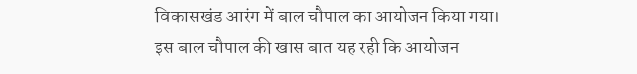विकासखंड आरंग में बाल चौपाल का आयोजन किया गया।
इस बाल चौपाल की खास बात यह रही कि आयोजन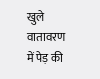खुले वातावरण में पेड़ की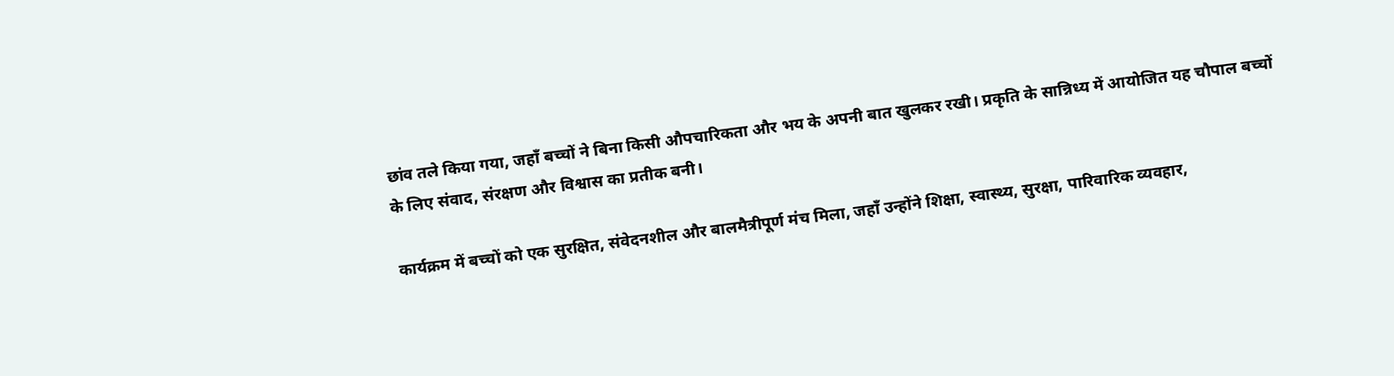छांव तले किया गया, जहाँ बच्चों ने बिना किसी औपचारिकता और भय के अपनी बात खुलकर रखी। प्रकृति के सान्निध्य में आयोजित यह चौपाल बच्चों के लिए संवाद, संरक्षण और विश्वास का प्रतीक बनी।

कार्यक्रम में बच्चों को एक सुरक्षित, संवेदनशील और बालमैत्रीपूर्ण मंच मिला, जहाँ उन्होंने शिक्षा, स्वास्थ्य, सुरक्षा, पारिवारिक व्यवहार,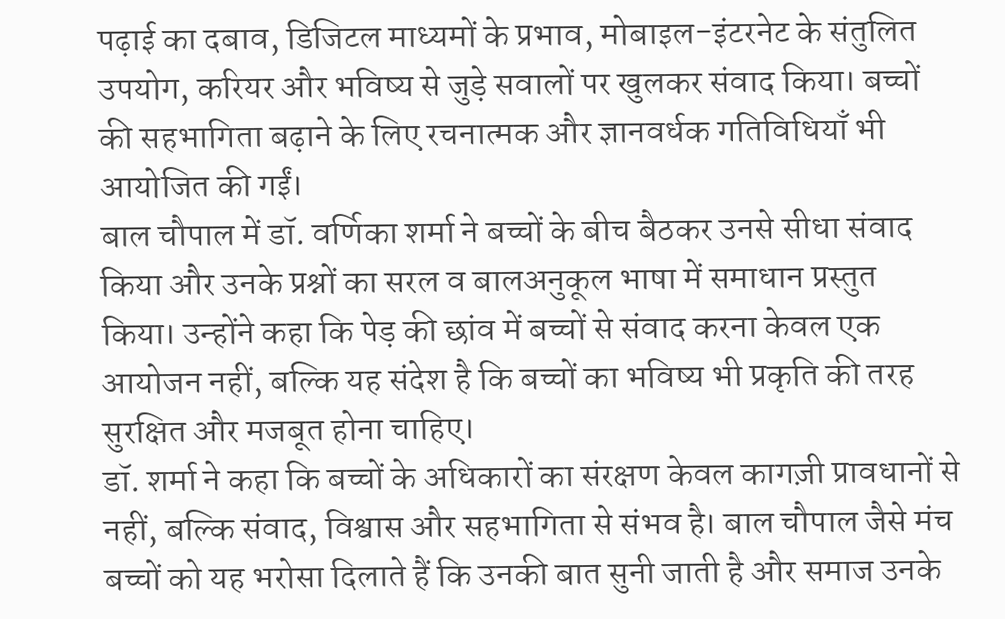पढ़ाई का दबाव, डिजिटल माध्यमों के प्रभाव, मोबाइल-इंटरनेट के संतुलित उपयोग, करियर और भविष्य से जुड़े सवालों पर खुलकर संवाद किया। बच्चों की सहभागिता बढ़ाने के लिए रचनात्मक और ज्ञानवर्धक गतिविधियाँ भी आयोजित की गईं।
बाल चौपाल में डॉ. वर्णिका शर्मा ने बच्चों के बीच बैठकर उनसे सीधा संवाद किया और उनके प्रश्नों का सरल व बालअनुकूल भाषा में समाधान प्रस्तुत किया। उन्होंने कहा कि पेड़ की छांव में बच्चों से संवाद करना केवल एक आयोजन नहीं, बल्कि यह संदेश है कि बच्चों का भविष्य भी प्रकृति की तरह सुरक्षित और मजबूत होना चाहिए।
डॉ. शर्मा ने कहा कि बच्चों के अधिकारों का संरक्षण केवल कागज़ी प्रावधानों से नहीं, बल्कि संवाद, विश्वास और सहभागिता से संभव है। बाल चौपाल जैसे मंच बच्चों को यह भरोसा दिलाते हैं कि उनकी बात सुनी जाती है और समाज उनके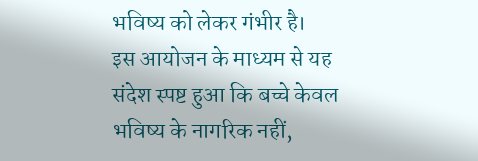भविष्य को लेकर गंभीर है।
इस आयोजन के माध्यम से यह संदेश स्पष्ट हुआ कि बच्चे केवल भविष्य के नागरिक नहीं,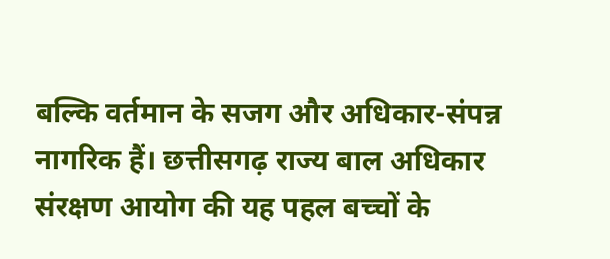बल्कि वर्तमान के सजग और अधिकार-संपन्न नागरिक हैं। छत्तीसगढ़ राज्य बाल अधिकार संरक्षण आयोग की यह पहल बच्चों के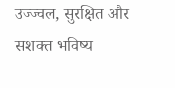उज्ज्वल, सुरक्षित और सशक्त भविष्य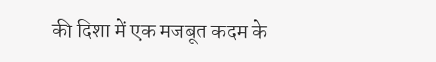की दिशा में एक मजबूत कदम के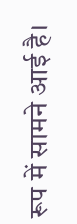रूप में सामने आई है।